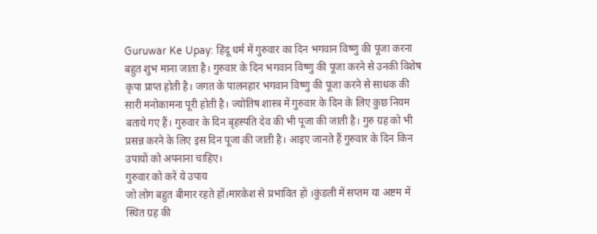Guruwar Ke Upay: हिंदू धर्म में गुरुवार का दिन भगवान विष्णु की पूजा करना बहुत शुभ माना जाता है। गुरुवार के दिन भगवान विष्णु की पूजा करने से उनकी विशेष कृपा प्राप्त होती है। जगत के पालनहार भगवान विष्णु की पूजा करने से साधक की सारी मनोकामना पूरी होती है। ज्योतिष शास्त्र में गुरुवार के दिन के लिए कुछ नियम बताये गए हैं। गुरुवार के दिन बृहस्पति देव की भी पूजा की जाती है। गुरु ग्रह को भी प्रसन्न करने के लिए इस दिन पूजा की जाती है। आइए जानते हैं गुरुवार के दिन किन उपायों को अपनाना चाहिए।
गुरुवार को करें ये उपाय
जो लोग बहुत बीमार रहते हों।मारकेश से प्रभावित हों ।कुंडली में सप्तम या अष्टम में स्थित ग्रह की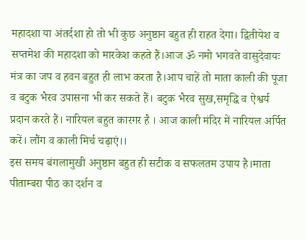महादशा या अंतर्दशा हो तो भी कुछ अनुष्ठान बहुत ही राहत देगा। द्वितीयेश व सप्तमेश की महादशा को मारकेश कहते हैं।आज ॐ नमो भगवते वासुदेवायः मंत्र का जप व हवन बहुत ही लाभ करता है।आप चाहें तो माता काली की पूजा व बटुक भैरव उपासना भी कर सकते हैं। बटुक भैरव सुख,समृद्धि व ऐश्वर्य प्रदान करते हैं। नारियल बहुत कारगर है । आज काली मंदिर में नारियल अर्पित करें। लौंग व काली मिर्च चढ़ाएं।।
इस समय बंगलामुखी अनुष्ठान बहुत ही सटीक व सफलतम उपाय है।माता पीताम्बरा पीठ का दर्शन व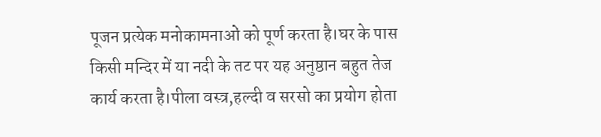पूजन प्रत्येक मनोकामनाओं को पूर्ण करता है।घर के पास किसी मन्दिर में या नदी के तट पर यह अनुष्ठान बहुत तेज कार्य करता है।पीला वस्त्र,हल्दी व सरसो का प्रयोग होता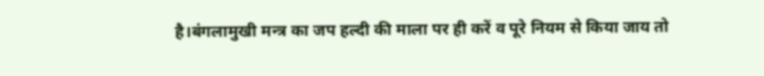है।बंगलामुखी मन्त्र का जप हल्दी की माला पर ही करें व पूरे नियम से किया जाय तो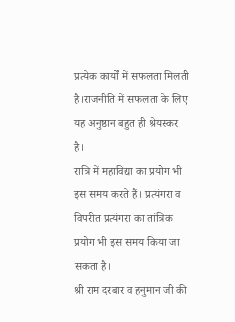प्रत्येक कार्यों में सफलता मिलती है।राजनीति में सफलता के लिए यह अनुष्ठान बहुत ही श्रेयस्कर है।
रात्रि में महाविद्या का प्रयोग भी इस समय करते हैं। प्रत्यंगरा व विपरीत प्रत्यंगरा का तांत्रिक प्रयोग भी इस समय किया जा सकता है।
श्री राम दरबार व हनुमान जी की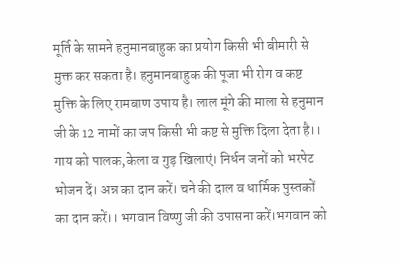मूर्ति के सामने हनुमानबाहुक का प्रयोग किसी भी बीमारी से मुक्त कर सकता है। हनुमानबाहुक की पूजा भी रोग व कष्ट मुक्ति के लिए रामबाण उपाय है। लाल मूंगे की माला से हनुमान जी के 12 नामों का जप किसी भी कष्ट से मुक्ति दिला देता है।।
गाय को पालक,केला व गुड़ खिलाएं। निर्धन जनों को भरपेट भोजन दें। अन्न का दान करें। चने की दाल व धार्मिक पुस्तकों का दान करें।। भगवान विष्णु जी की उपासना करें।भगवान को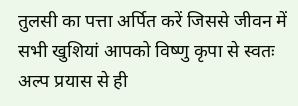तुलसी का पत्ता अर्पित करें जिससे जीवन में सभी खुशियां आपको विष्णु कृपा से स्वतः अल्प प्रयास से ही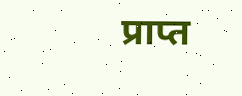प्राप्त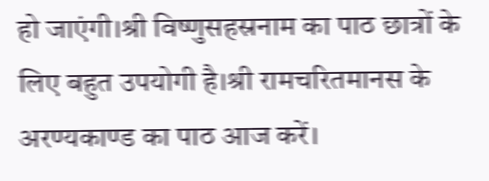हो जाएंगी।श्री विष्णुसहस्रनाम का पाठ छात्रों के लिए बहुत उपयोगी है।श्री रामचरितमानस के अरण्यकाण्ड का पाठ आज करें।